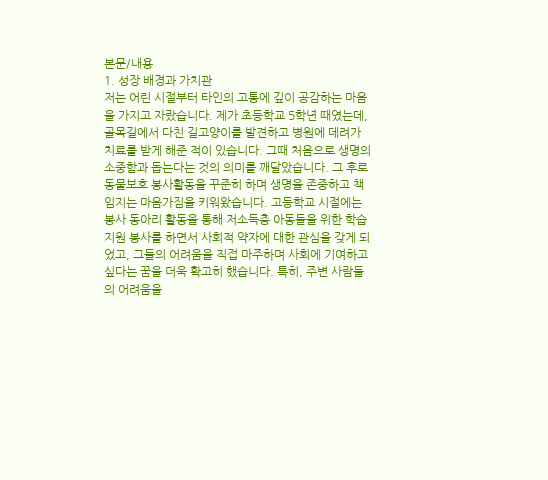본문/내용
1. 성장 배경과 가치관
저는 어린 시절부터 타인의 고통에 깊이 공감하는 마음을 가지고 자랐습니다. 제가 초등학교 5학년 때였는데, 골목길에서 다친 길고양이를 발견하고 병원에 데려가 치료를 받게 해준 적이 있습니다. 그때 처음으로 생명의 소중함과 돕는다는 것의 의미를 깨달았습니다. 그 후로 동물보호 봉사활동을 꾸준히 하며 생명을 존중하고 책임지는 마음가짐을 키워왔습니다. 고등학교 시절에는 봉사 동아리 활동을 통해 저소득층 아동들을 위한 학습지원 봉사를 하면서 사회적 약자에 대한 관심을 갖게 되었고, 그들의 어려움을 직접 마주하며 사회에 기여하고 싶다는 꿈을 더욱 확고히 했습니다. 특히, 주변 사람들의 어려움을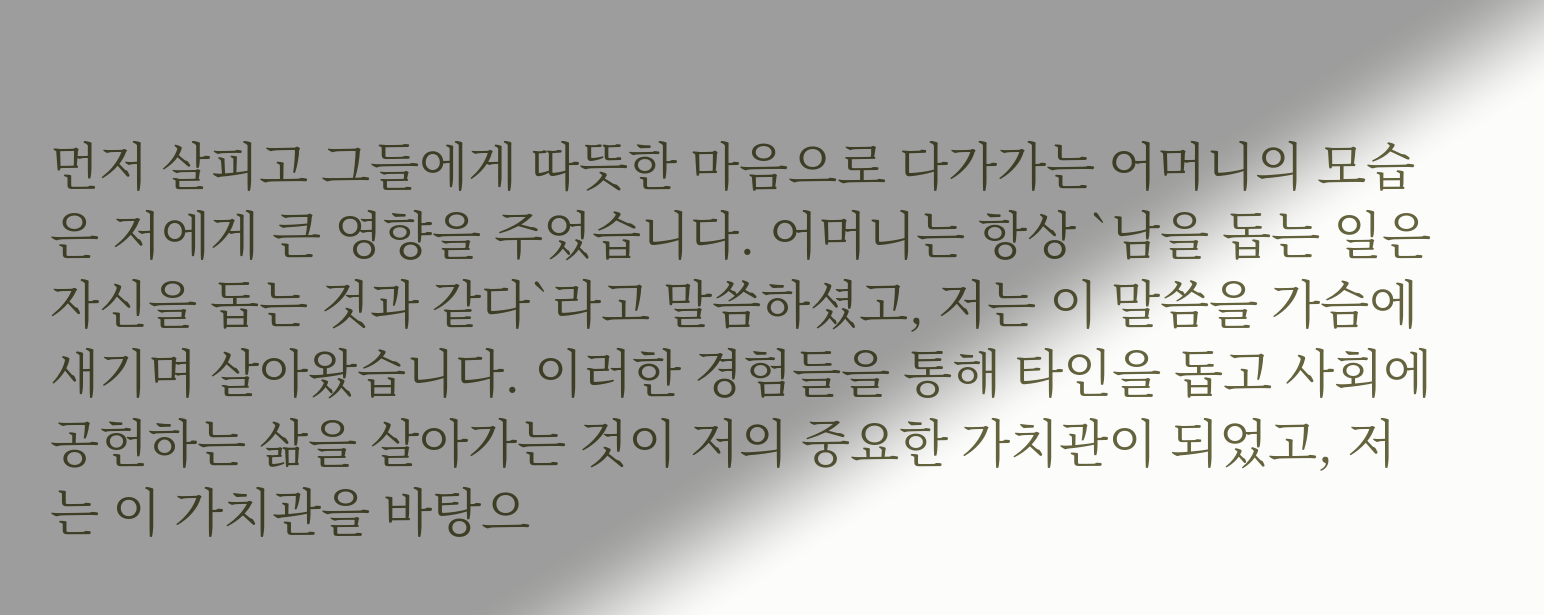먼저 살피고 그들에게 따뜻한 마음으로 다가가는 어머니의 모습은 저에게 큰 영향을 주었습니다. 어머니는 항상 `남을 돕는 일은 자신을 돕는 것과 같다`라고 말씀하셨고, 저는 이 말씀을 가슴에 새기며 살아왔습니다. 이러한 경험들을 통해 타인을 돕고 사회에 공헌하는 삶을 살아가는 것이 저의 중요한 가치관이 되었고, 저는 이 가치관을 바탕으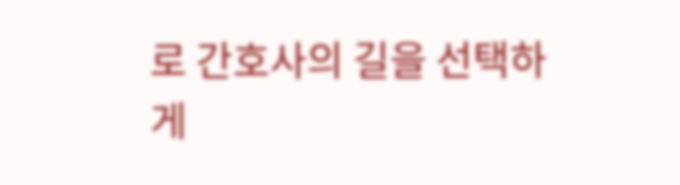로 간호사의 길을 선택하게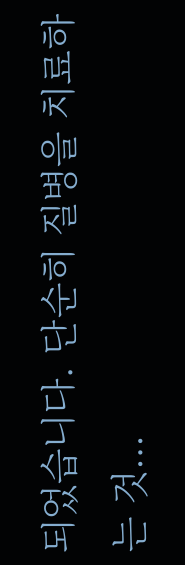되었습니다. 단순히 질병을 치료하는 것…